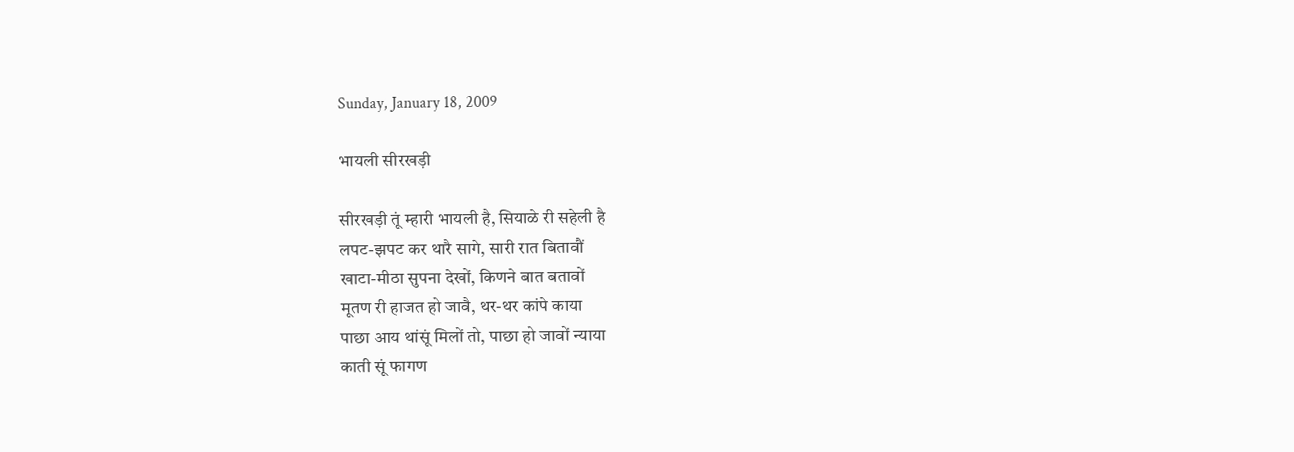Sunday, January 18, 2009

भायली सीरखड़ी

सीरखड़ी तूं म्‍हारी भायली है, सियाळे री सहेली है
लपट-झपट कर थारै सागे, सारी रात बितावौं
खाटा-मीठा सुपना देखों, किणने बात बतावों
मूतण री हाजत हो जावै, थर-थर कांपे काया
पाछा आय थांसूं मिलों तो, पाछा हो जावों न्‍याया
काती सूं फागण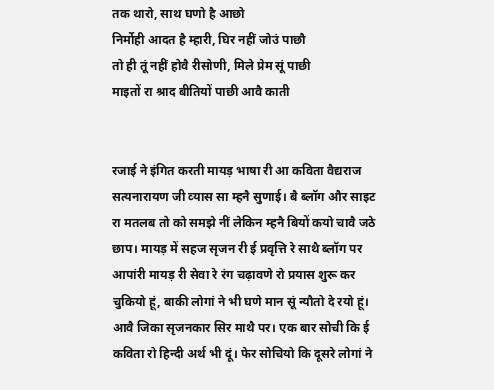तक थारो, साथ घणो है आछो
निर्मोही आदत है म्‍हारी, घिर नहीं जोउं पाछौ
तो ही तूं नहीं होवै रीसोणी, मिले प्रेम सूं पाछी
माइतों रा श्राद बीतियों पाछी आवै काती


रजाई ने इंगित करती मायड़ भाषा री आ कविता वैद्यराज सत्‍यनारायण जी व्‍यास सा म्‍हनै सुणाई। बै ब्‍लॉग और साइट रा मतलब तो को समझे नीं लेकिन म्‍हनै बियों कयो चावै जठे छाप। मायड़ में सहज सृजन री ई प्रवृत्ति रे साथै ब्‍लॉग पर आपांरी मायड़ री सेवा रे रंग चढ़ावणे रो प्रयास शुरू कर चुकियो हूं, बाकी लोगां ने भी घणे मान सूं न्‍यौतो दे रयो हूं। आवै जिका सृजनकार सिर माथै पर। एक बार सोची कि ई कविता रो हिन्‍दी अर्थ भी दूं। फेर सोचियो कि दूसरे लोगां ने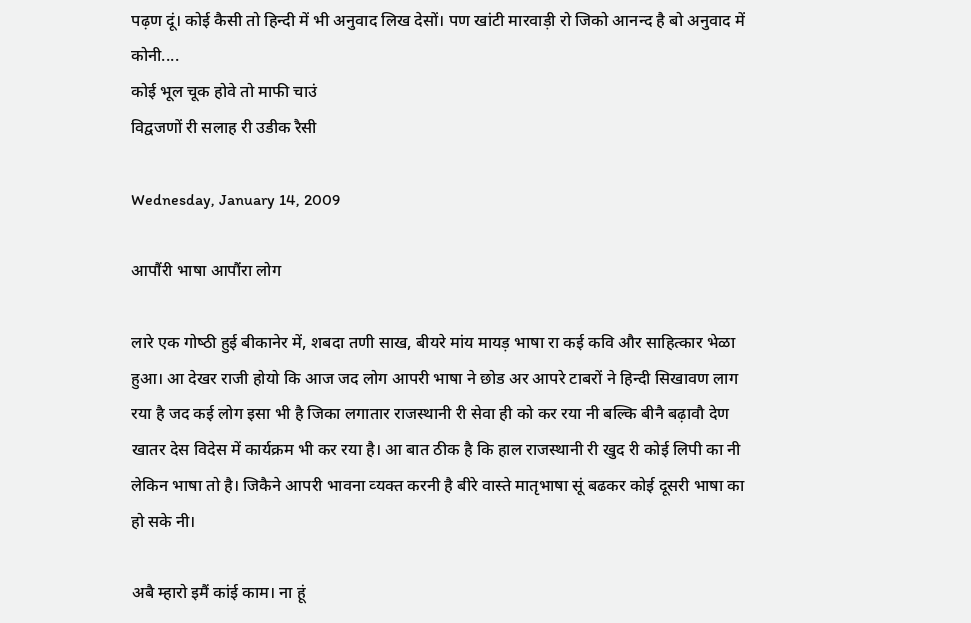पढ़ण दूं। कोई कैसी तो हिन्‍दी में भी अनुवाद लिख देसों। पण खांटी मारवाड़ी रो जिको आनन्‍द है बो अनुवाद में कोनी....
कोई भूल चूक होवे तो माफी चाउं
विद्वजणों री सलाह री उडीक रैसी

Wednesday, January 14, 2009

आपौंरी भाषा आपौंरा लोग

लारे एक गोष्‍ठी हुई बीकानेर में, शबदा तणी साख, बीयरे मांय मायड़ भाषा रा कई कवि और साहित्‍कार भेळा हुआ। आ देखर राजी होयो कि आज जद लोग आपरी भाषा ने छोड अर आपरे टाबरों ने हिन्‍दी सिखावण लाग रया है जद कई लोग इसा भी है जिका लगातार राजस्‍थानी री सेवा ही को कर र‍या नी बल्कि बीनै बढ़ावौ देण खातर देस विदेस में कार्यक्रम भी कर रया है। आ बात ठीक है कि हाल राजस्‍थानी री खुद री कोई लिपी का नी लेकिन भाषा तो है। जिकैने आपरी भावना व्‍यक्‍त करनी है बीरे वास्‍ते मातृभाषा सूं बढकर कोई दूसरी भाषा का हो सके नी।

अबै म्‍हारो इमैं कांई काम। ना हूं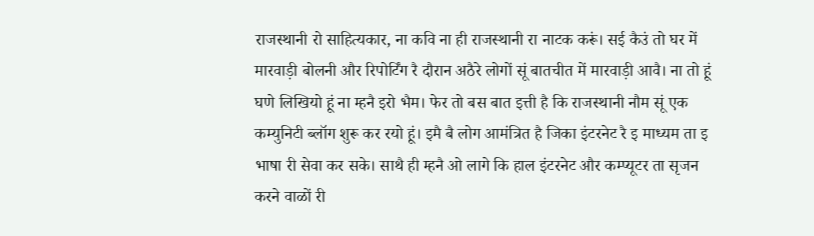राजस्‍थानी रो साहित्‍यकार, ना कवि ना ही राजस्‍थानी रा नाटक करूं। सई कैउं तो घर में मारवाड़ी बोलनी और रिपोर्टिंग रै दौरान अठैरे लोगों सूं बातचीत में मारवाड़ी आवै। ना तो हूं घणे लिखियो हूं ना म्‍हनै इरो भैम। फेर तो बस बात इत्ती है कि राजस्‍थानी नौम सूं एक कम्‍युनिटी ब्‍लॉग शुरू कर रयो हूं। इमै बै लोग आमंत्रित है जिका इंटरनेट रै इ माध्‍यम ता इ भाषा री सेवा कर सके। साथै ही म्‍हनै ओ लागे कि हाल इंटरनेट और कम्‍प्‍यूटर ता सृजन करने वाळों री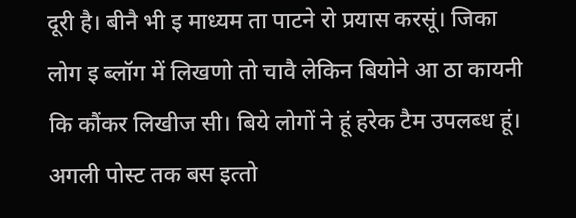दूरी है। बीनै भी इ माध्‍यम ता पाटने रो प्रयास करसूं। जिका लोग इ ब्‍लॉग में लिखणो तो चावै लेकिन बियोने आ ठा कायनी कि कौंकर लिखीज सी। बिये लोगों ने हूं हरेक टैम उपलब्‍ध हूं। अगली पोस्‍ट तक बस इत्‍तो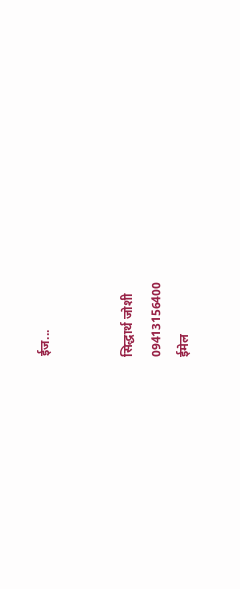ईज...


सिद्धार्थ जोशी
09413156400
ईमेल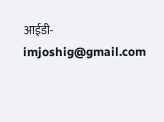आईडी- imjoshig@gmail.com